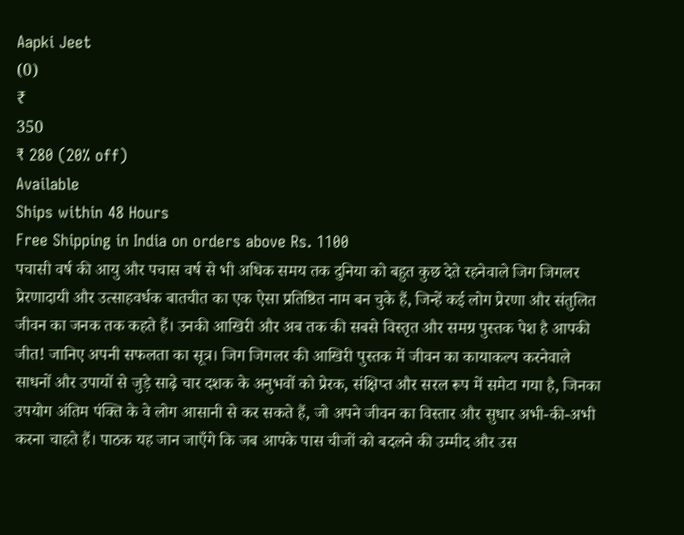Aapki Jeet
(0)
₹
350
₹ 280 (20% off)
Available
Ships within 48 Hours
Free Shipping in India on orders above Rs. 1100
पचासी वर्ष की आयु और पचास वर्ष से भी अधिक समय तक दुनिया को बहुत कुछ देते रहनेवाले जिग जिगलर प्रेरणादायी और उत्साहवर्धक बातचीत का एक ऐसा प्रतिष्ठित नाम बन चुके हैं, जिन्हें कई लोग प्रेरणा और संतुलित जीवन का जनक तक कहते हैं। उनकी आखिरी और अब तक की सबसे विस्तृत और समग्र पुस्तक पेश है आपकी जीत! जानिए अपनी सफलता का सूत्र। जिग जिगलर की आखिरी पुस्तक में जीवन का कायाकल्प करनेवाले साधनों और उपायों से जुड़े साढ़े चार दशक के अनुभवों को प्रेरक, संक्षिप्त और सरल रूप में समेटा गया है, जिनका उपयोग अंतिम पंक्ति के वे लोग आसानी से कर सकते हैं, जो अपने जीवन का विस्तार और सुधार अभी-की-अभी करना चाहते हैं। पाठक यह जान जाएँगे कि जब आपके पास चीजों को बदलने की उम्मीद और उस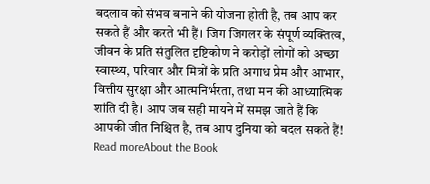बदलाव को संभव बनाने की योजना होती है, तब आप कर सकते हैं और करते भी हैं। जिग जिगलर के संपूर्ण व्यक्तित्व, जीवन के प्रति संतुलित दृष्टिकोण ने करोड़ों लोगों को अच्छा स्वास्थ्य, परिवार और मित्रों के प्रति अगाध प्रेम और आभार, वित्तीय सुरक्षा और आत्मनिर्भरता, तथा मन की आध्यात्मिक शांति दी है। आप जब सही मायने में समझ जाते हैं कि आपकी जीत निश्चित है, तब आप दुनिया को बदल सकते हैं!
Read moreAbout the Book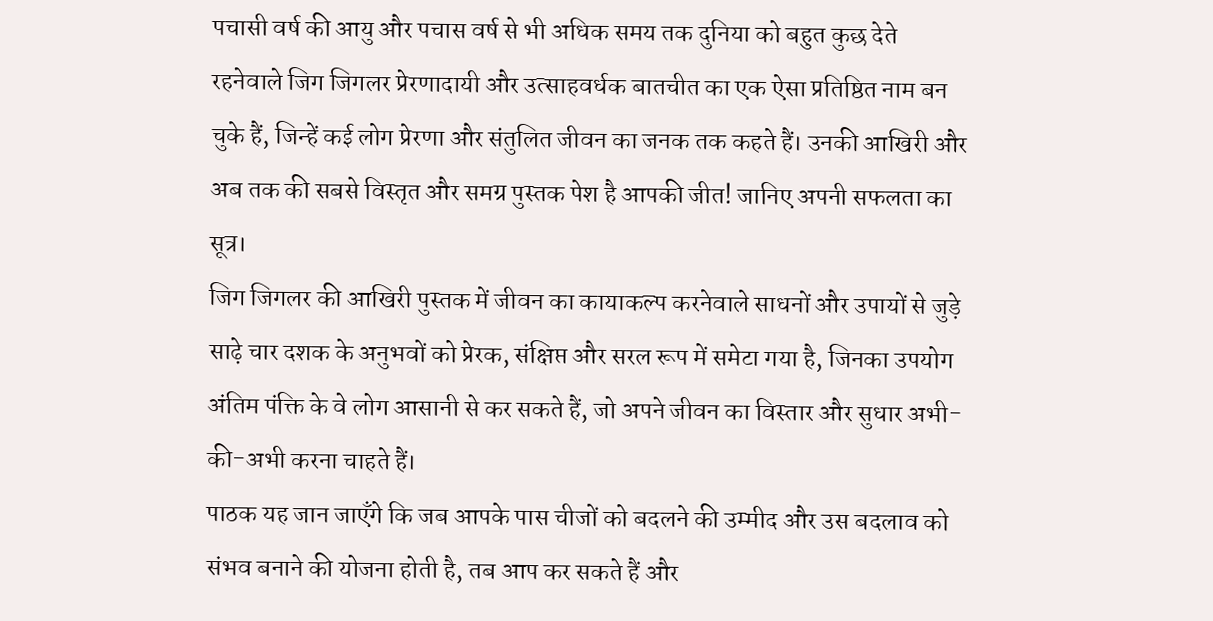पचासी वर्ष की आयु और पचास वर्ष से भी अधिक समय तक दुनिया को बहुत कुछ देते रहनेवाले जिग जिगलर प्रेरणादायी और उत्साहवर्धक बातचीत का एक ऐसा प्रतिष्ठित नाम बन चुके हैं, जिन्हें कई लोग प्रेरणा और संतुलित जीवन का जनक तक कहते हैं। उनकी आखिरी और अब तक की सबसे विस्तृत और समग्र पुस्तक पेश है आपकी जीत! जानिए अपनी सफलता का सूत्र।
जिग जिगलर की आखिरी पुस्तक में जीवन का कायाकल्प करनेवाले साधनों और उपायों से जुड़े साढ़े चार दशक के अनुभवों को प्रेरक, संक्षिप्त और सरल रूप में समेटा गया है, जिनका उपयोग अंतिम पंक्ति के वे लोग आसानी से कर सकते हैं, जो अपने जीवन का विस्तार और सुधार अभी-की-अभी करना चाहते हैं।
पाठक यह जान जाएँगे कि जब आपके पास चीजों को बदलने की उम्मीद और उस बदलाव को संभव बनाने की योजना होती है, तब आप कर सकते हैं और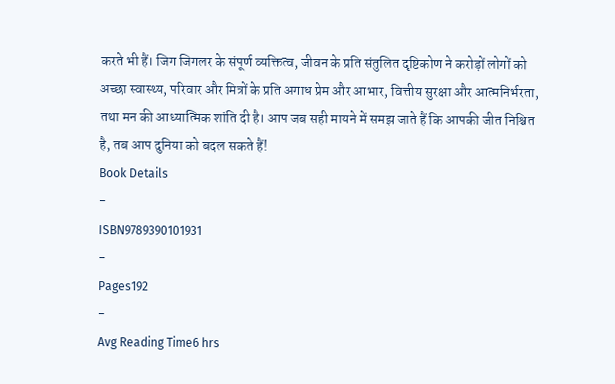करते भी हैं। जिग जिगलर के संपूर्ण व्यक्तित्व, जीवन के प्रति संतुलित दृष्टिकोण ने करोड़ों लोगों को अच्छा स्वास्थ्य, परिवार और मित्रों के प्रति अगाध प्रेम और आभार, वित्तीय सुरक्षा और आत्मनिर्भरता, तथा मन की आध्यात्मिक शांति दी है। आप जब सही मायने में समझ जाते हैं कि आपकी जीत निश्चित है, तब आप दुनिया को बदल सकते हैं!
Book Details
-
ISBN9789390101931
-
Pages192
-
Avg Reading Time6 hrs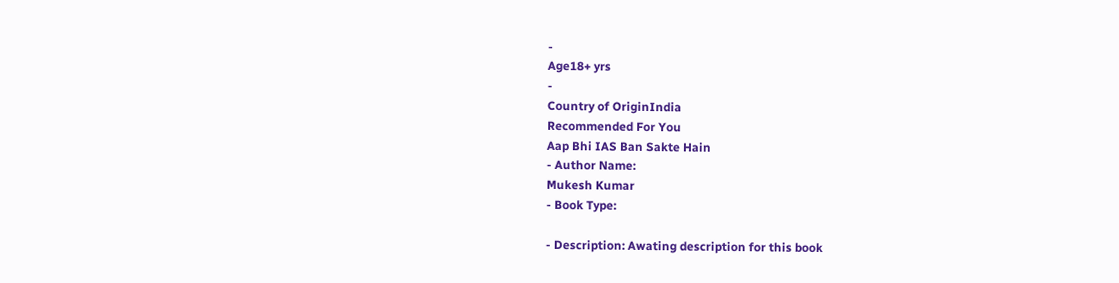-
Age18+ yrs
-
Country of OriginIndia
Recommended For You
Aap Bhi IAS Ban Sakte Hain
- Author Name:
Mukesh Kumar
- Book Type:

- Description: Awating description for this book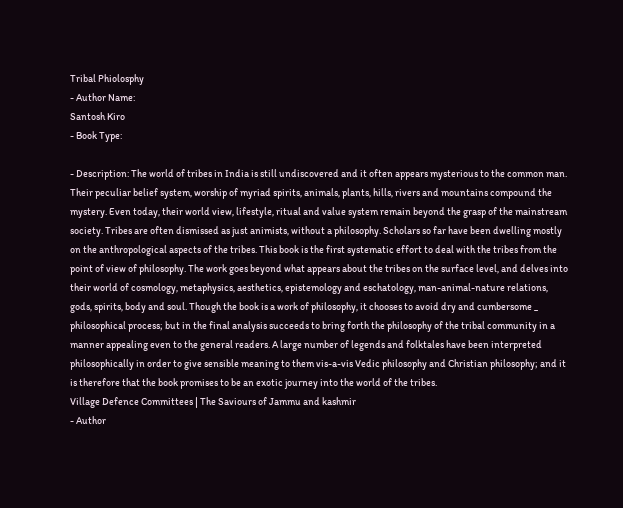Tribal Phiolosphy
- Author Name:
Santosh Kiro
- Book Type:

- Description: The world of tribes in India is still undiscovered and it often appears mysterious to the common man. Their peculiar belief system, worship of myriad spirits, animals, plants, hills, rivers and mountains compound the mystery. Even today, their world view, lifestyle, ritual and value system remain beyond the grasp of the mainstream society. Tribes are often dismissed as just animists, without a philosophy. Scholars so far have been dwelling mostly on the anthropological aspects of the tribes. This book is the first systematic effort to deal with the tribes from the point of view of philosophy. The work goes beyond what appears about the tribes on the surface level, and delves into their world of cosmology, metaphysics, aesthetics, epistemology and eschatology, man-animal-nature relations, gods, spirits, body and soul. Though the book is a work of philosophy, it chooses to avoid dry and cumbersome _ philosophical process; but in the final analysis succeeds to bring forth the philosophy of the tribal community in a manner appealing even to the general readers. A large number of legends and folktales have been interpreted philosophically in order to give sensible meaning to them vis-a-vis Vedic philosophy and Christian philosophy; and it is therefore that the book promises to be an exotic journey into the world of the tribes.
Village Defence Committees | The Saviours of Jammu and kashmir
- Author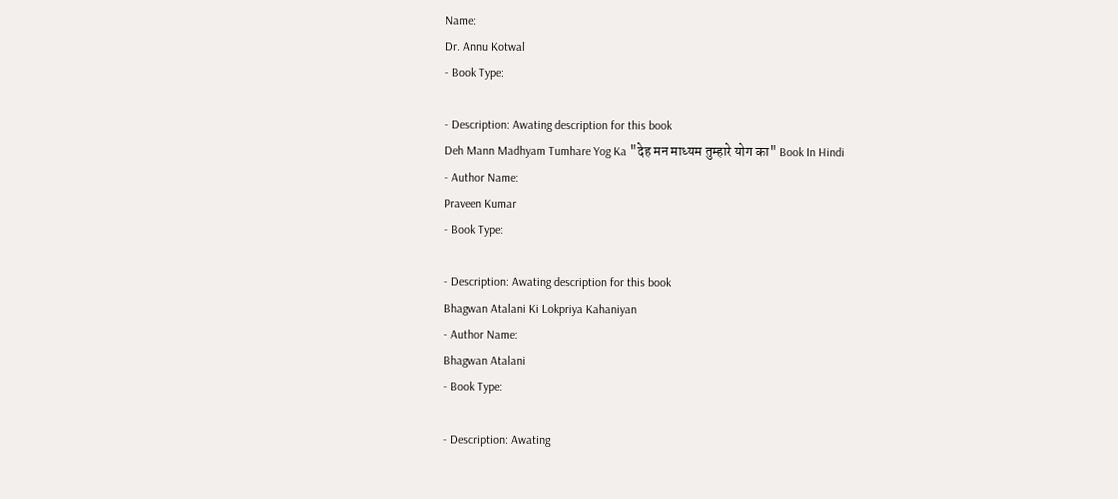Name:
Dr. Annu Kotwal
- Book Type:

- Description: Awating description for this book
Deh Mann Madhyam Tumhare Yog Ka "देह मन माध्यम तुम्हारे योग का" Book In Hindi
- Author Name:
Praveen Kumar
- Book Type:

- Description: Awating description for this book
Bhagwan Atalani Ki Lokpriya Kahaniyan
- Author Name:
Bhagwan Atalani
- Book Type:

- Description: Awating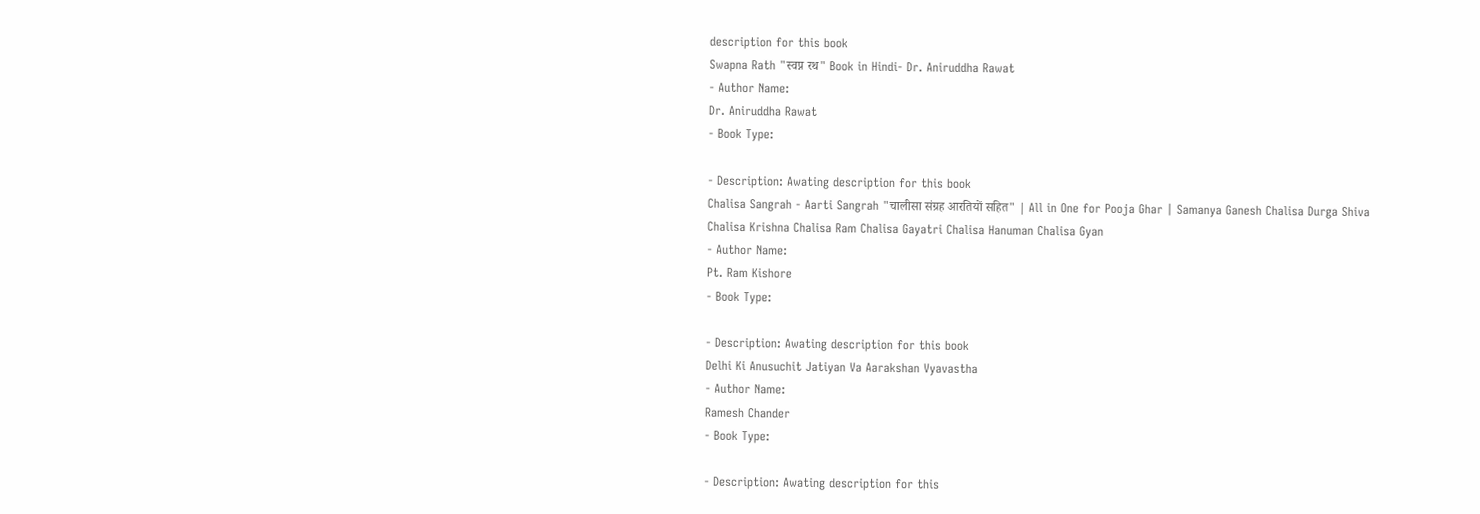description for this book
Swapna Rath "स्वप्न रथ" Book in Hindi- Dr. Aniruddha Rawat
- Author Name:
Dr. Aniruddha Rawat
- Book Type:

- Description: Awating description for this book
Chalisa Sangrah - Aarti Sangrah "चालीसा संग्रह आरतियों सहित" | All in One for Pooja Ghar | Samanya Ganesh Chalisa Durga Shiva Chalisa Krishna Chalisa Ram Chalisa Gayatri Chalisa Hanuman Chalisa Gyan
- Author Name:
Pt. Ram Kishore
- Book Type:

- Description: Awating description for this book
Delhi Ki Anusuchit Jatiyan Va Aarakshan Vyavastha
- Author Name:
Ramesh Chander
- Book Type:

- Description: Awating description for this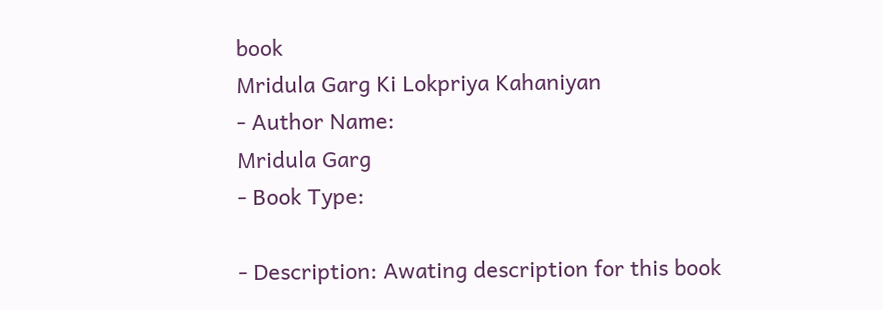book
Mridula Garg Ki Lokpriya Kahaniyan
- Author Name:
Mridula Garg
- Book Type:

- Description: Awating description for this book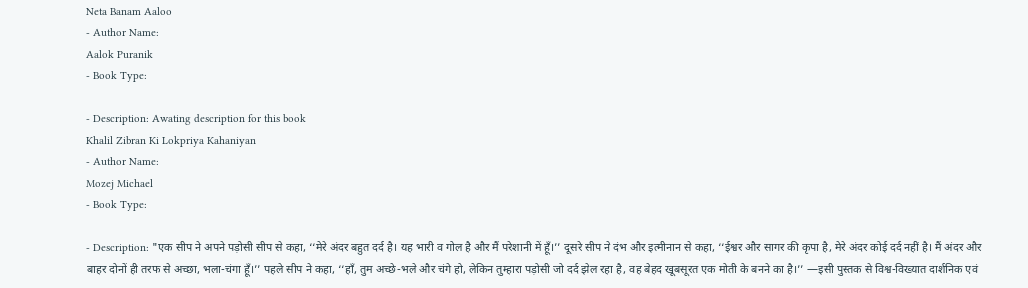Neta Banam Aaloo
- Author Name:
Aalok Puranik
- Book Type:

- Description: Awating description for this book
Khalil Zibran Ki Lokpriya Kahaniyan
- Author Name:
Mozej Michael
- Book Type:

- Description: "एक सीप ने अपने पड़ोसी सीप से कहा, ‘‘मेरे अंदर बहुत दर्द है। यह भारी व गोल है और मैं परेशानी में हूँ।’’ दूसरे सीप ने दंभ और इत्मीनान से कहा, ‘‘ईश्वर और सागर की कृपा है, मेरे अंदर कोई दर्द नहीं है। मैं अंदर और बाहर दोनों ही तरफ से अच्छा, भला-चंगा हूँ।’’ पहले सीप ने कहा, ‘‘हाँ, तुम अच्छे-भले और चंगे हो, लेकिन तुम्हारा पड़ोसी जो दर्द झेल रहा है, वह बेहद खूबसूरत एक मोती के बनने का है।’’ —इसी पुस्तक से विश्व-विख्यात दार्शनिक एवं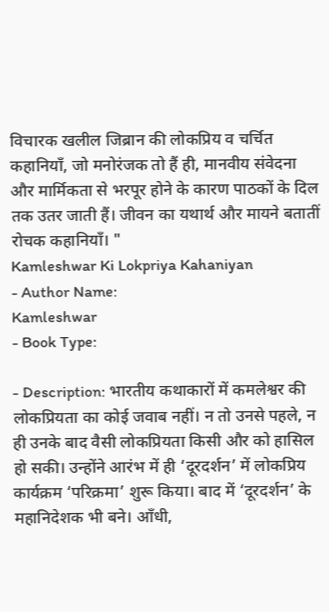विचारक खलील जिब्रान की लोकप्रिय व चर्चित कहानियाँ, जो मनोरंजक तो हैं ही, मानवीय संवेदना और मार्मिकता से भरपूर होने के कारण पाठकों के दिल तक उतर जाती हैं। जीवन का यथार्थ और मायने बतातीं रोचक कहानियाँ। "
Kamleshwar Ki Lokpriya Kahaniyan
- Author Name:
Kamleshwar
- Book Type:

- Description: भारतीय कथाकारों में कमलेश्वर की लोकप्रियता का कोई जवाब नहीं। न तो उनसे पहले, न ही उनके बाद वैसी लोकप्रियता किसी और को हासिल हो सकी। उन्होंने आरंभ में ही ‘दूरदर्शन’ में लोकप्रिय कार्यक्रम ‘परिक्रमा’ शुरू किया। बाद में ‘दूरदर्शन’ के महानिदेशक भी बने। आँधी,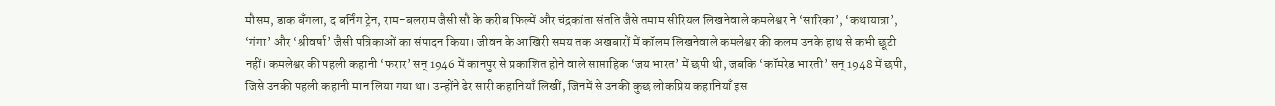मौसम, डाक बँगला, द बर्निंग ट्रेन, राम-बलराम जैसी सौ के करीब फिल्में और चंद्रकांता संतति जैसे तमाम सीरियल लिखनेवाले कमलेश्वर ने ‘सारिका’, ‘कथायात्रा’, ‘गंगा’ और ‘श्रीवर्षा’ जैसी पत्रिकाओं का संपादन किया। जीवन के आखिरी समय तक अखबारों में कॉलम लिखनेवाले कमलेश्वर की कलम उनके हाथ से कभी छूटी नहीं। कमलेश्वर की पहली कहानी ‘फरार’ सन् 1946 में कानपुर से प्रकाशित होने वाले साप्ताहिक ‘जय भारत’ में छपी थी, जबकि ‘कॉमरेड भारती’ सन् 1948 में छपी, जिसे उनकी पहली कहानी मान लिया गया था। उन्होंने ढेर सारी कहानियाँ लिखीं, जिनमें से उनकी कुछ लोकप्रिय कहानियाँ इस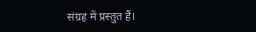संग्रह में प्रस्तुत हैं।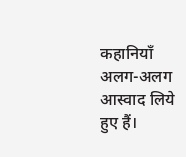कहानियाँ अलग-अलग आस्वाद लिये हुए हैं।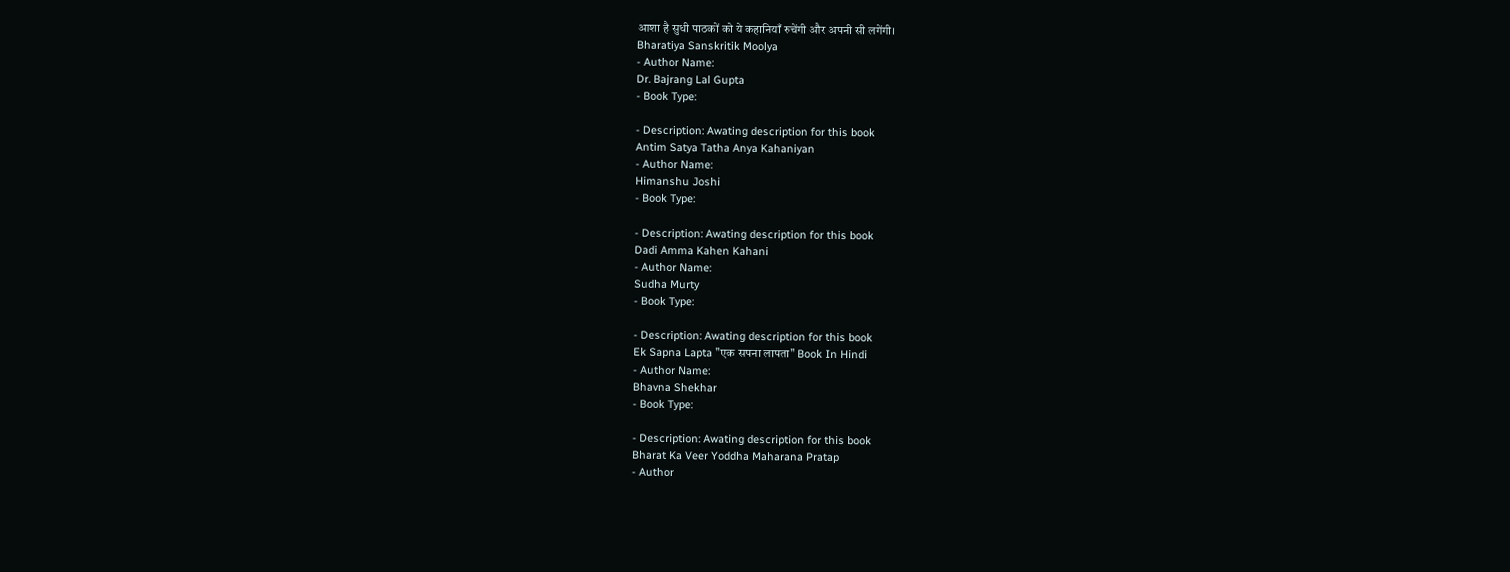आशा है सुधी पाठकों को ये कहानियाँ रुचेंगी और अपनी सी लगेंगी।
Bharatiya Sanskritik Moolya
- Author Name:
Dr. Bajrang Lal Gupta
- Book Type:

- Description: Awating description for this book
Antim Satya Tatha Anya Kahaniyan
- Author Name:
Himanshu Joshi
- Book Type:

- Description: Awating description for this book
Dadi Amma Kahen Kahani
- Author Name:
Sudha Murty
- Book Type:

- Description: Awating description for this book
Ek Sapna Lapta "एक सपना लापता" Book In Hindi
- Author Name:
Bhavna Shekhar
- Book Type:

- Description: Awating description for this book
Bharat Ka Veer Yoddha Maharana Pratap
- Author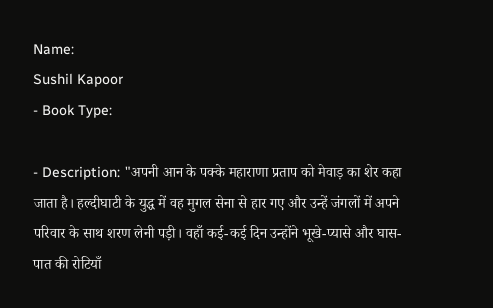Name:
Sushil Kapoor
- Book Type:

- Description: "अपनी आन के पक्के महाराणा प्रताप को मेवाड़ का शेर कहा जाता है। हल्दीघाटी के युद्ध में वह मुगल सेना से हार गए और उन्हें जंगलों में अपने परिवार के साथ शरण लेनी पड़ी। वहाँ कई-कई दिन उन्होंने भूखे-प्यासे और घास-पात की रोटियाँ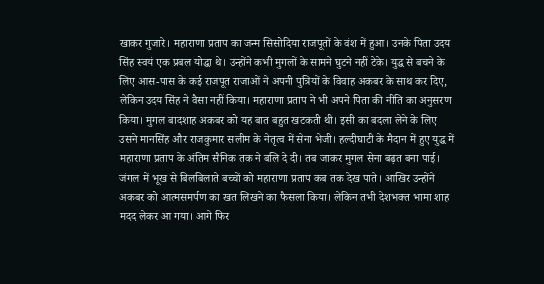खाकर गुजारे। महाराणा प्रताप का जन्म सिसोदिया राजपूतों के वंश में हुआ। उनके पिता उदय सिंह स्वयं एक प्रबल योद्धा थे। उन्होंने कभी मुगलों के सामने घुटने नहीं टेके। युद्ध से बचने के लिए आस-पास के कई राजपूत राजाओं ने अपनी पुत्रियों के विवाह अकबर के साथ कर दिए, लेकिन उदय सिंह ने वैसा नहीं किया। महाराणा प्रताप ने भी अपने पिता की नीति का अनुसरण किया। मुगल बादशाह अकबर को यह बात बहुत खटकती थी। इसी का बदला लेने के लिए उसने मानसिंह और राजकुमार सलीम के नेतृत्व में सेना भेजी। हल्दीघाटी के मैदान में हुए युद्ध में महाराणा प्रताप के अंतिम सैनिक तक ने बलि दे दी। तब जाकर मुगल सेना बढ़त बना पाई। जंगल में भूख से बिलबिलाते बच्चों को महाराणा प्रताप कब तक देख पाते। आखिर उन्होंने अकबर को आत्मसमर्पण का खत लिखने का फैसला किया। लेकिन तभी देशभक्त भामा शाह मदद लेकर आ गया। आगे फिर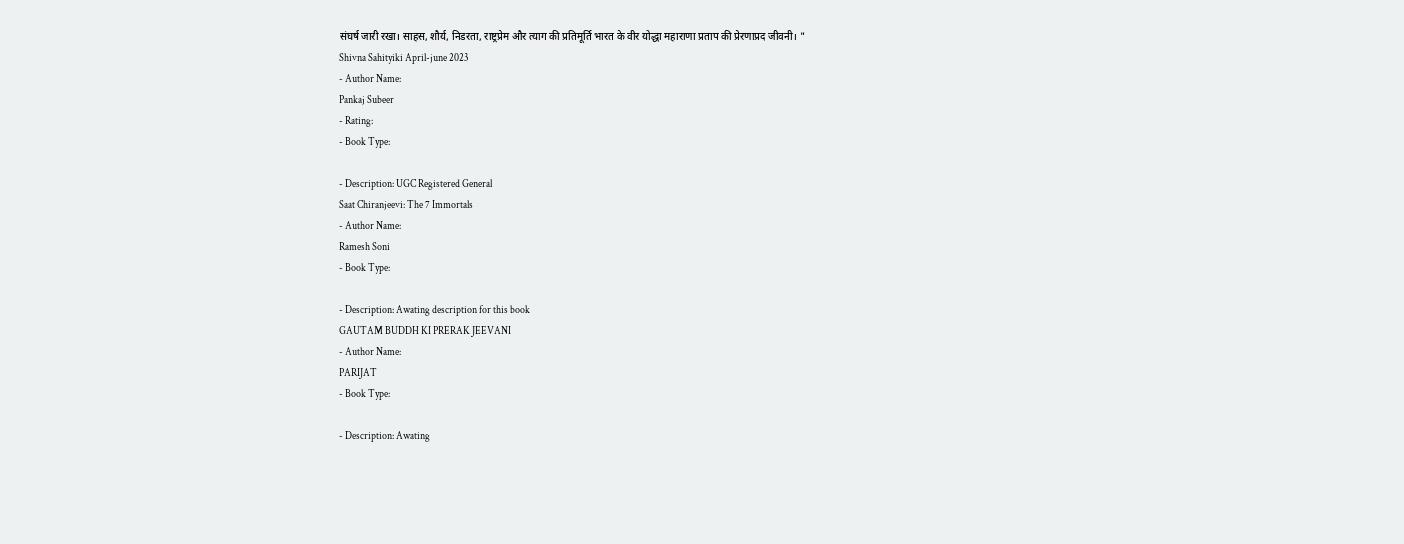संघर्ष जारी रखा। साहस, शौर्य, निडरता, राष्ट्रप्रेम और त्याग की प्रतिमूर्ति भारत के वीर योद्धा महाराणा प्रताप की प्रेरणाप्रद जीवनी। "
Shivna Sahityiki April-june 2023
- Author Name:
Pankaj Subeer
- Rating:
- Book Type:

- Description: UGC Registered General
Saat Chiranjeevi: The 7 Immortals
- Author Name:
Ramesh Soni
- Book Type:

- Description: Awating description for this book
GAUTAM BUDDH KI PRERAK JEEVANI
- Author Name:
PARIJAT
- Book Type:

- Description: Awating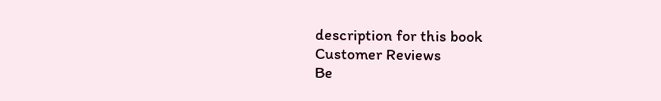description for this book
Customer Reviews
Be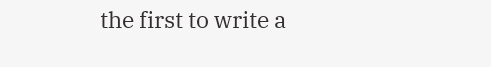the first to write a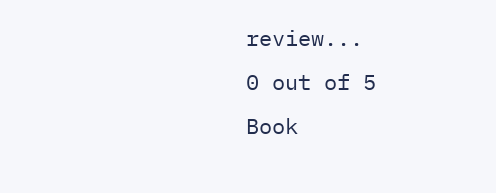review...
0 out of 5
Book